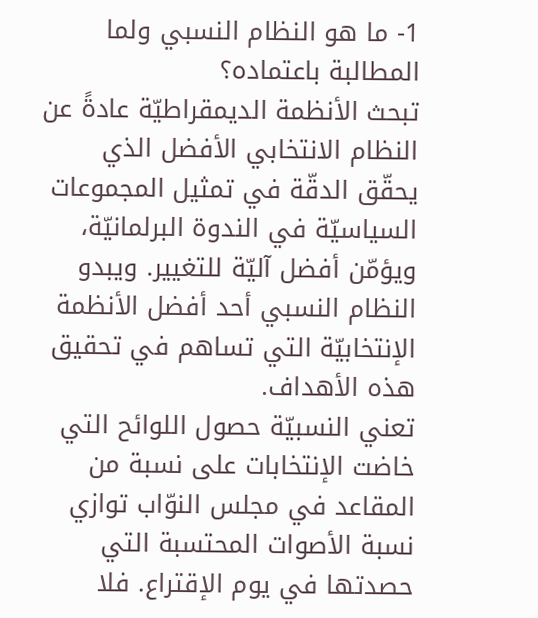1- ما هو النظام النسبي ولما المطالبة باعتماده؟
تبحث الأنظمة الديمقراطيّة عادةً عن النظام الانتخابي الأفضل الذي يحقّق الدقّة في تمثيل المجموعات السياسيّة في الندوة البرلمانيّة، ويؤمّن أفضل آليّة للتغيير. ويبدو النظام النسبي أحد أفضل الأنظمة الإنتخابيّة التي تساهم في تحقيق هذه الأهداف.
تعني النسبيّة حصول اللوائح التي خاضت الإنتخابات على نسبة من المقاعد في مجلس النوّاب توازي نسبة الأصوات المحتسبة التي حصدتها في يوم الإقتراع. فلا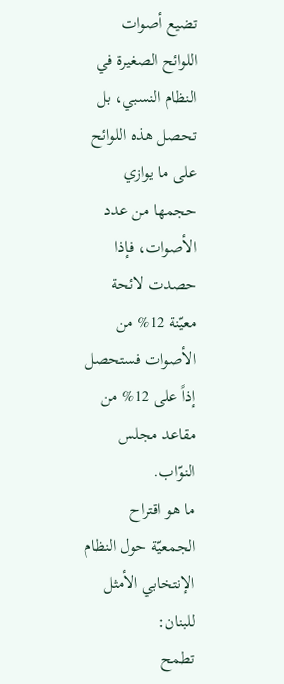تضيع أصوات اللوائح الصغيرة في النظام النسبي، بل تحصل هذه اللوائح على ما يوازي حجمها من عدد الأصوات، فإذا حصدت لائحة معيّنة 12% من الأصوات فستحصل إذاً على 12% من مقاعد مجلس النوّاب.
ما هو اقتراح الجمعيّة حول النظام الإنتخابي الأمثل للبنان:
تطمح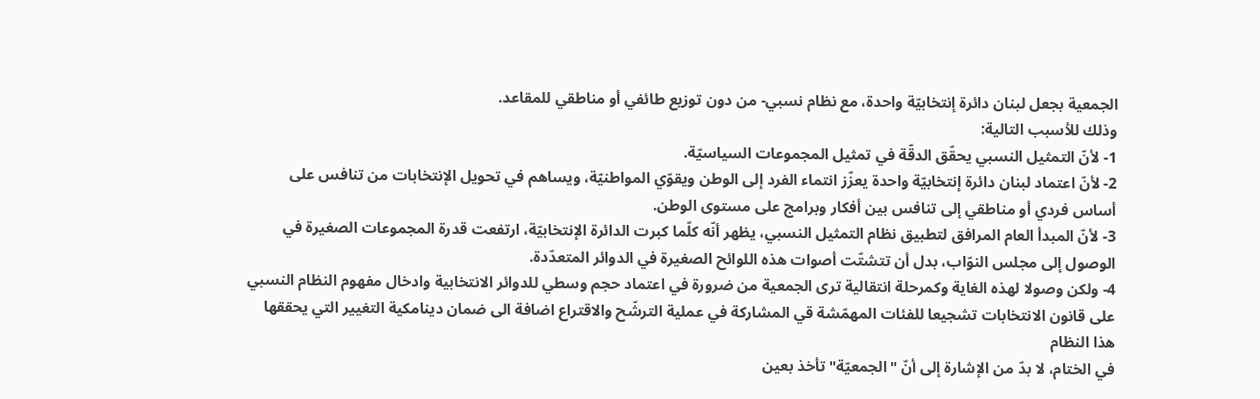الجمعية بجعل لبنان دائرة إنتخابيّة واحدة، مع نظام نسبي- من دون توزيع طائفي أو مناطقي للمقاعد.
وذلك للأسبب التالية:
1- لأنّ التمثيل النسبي يحقّق الدقّة في تمثيل المجموعات السياسيّة.
2- لأنّ اعتماد لبنان دائرة إنتخابيّة واحدة يعزّز انتماء الفرد إلى الوطن ويقوّي المواطنيّة، ويساهم في تحويل الإنتخابات من تنافس على أساس فردي أو مناطقي إلى تنافس بين أفكار وبرامج على مستوى الوطن.
3- لأنّ المبدأ العام المرافق لتطبيق نظام التمثيل النسبي، يظهر أنّه كلّما كبرت الدائرة الإنتخابيّة، ارتفعت قدرة المجموعات الصغيرة في الوصول إلى مجلس النوّاب، بدل أن تتشتّت أصوات هذه اللوائح الصغيرة في الدوائر المتعدّدة.
4- ولكن وصولا لهذه الغاية وكمرحلة انتقالية ترى الجمعية من ضرورة في اعتماد حجم وسطي للدوائر الانتخابية وادخال مفهوم النظام النسبي على قانون الانتخابات تشجيعا للفئات المهمّشة قي المشاركة في عملية الترشّح والاقتراع اضافة الى ضمان دينامكية التغيير التي يحققها هذا النظام
في الختام، لا بدّ من الإشارة إلى أنّ "الجمعيّة" تأخذ بعين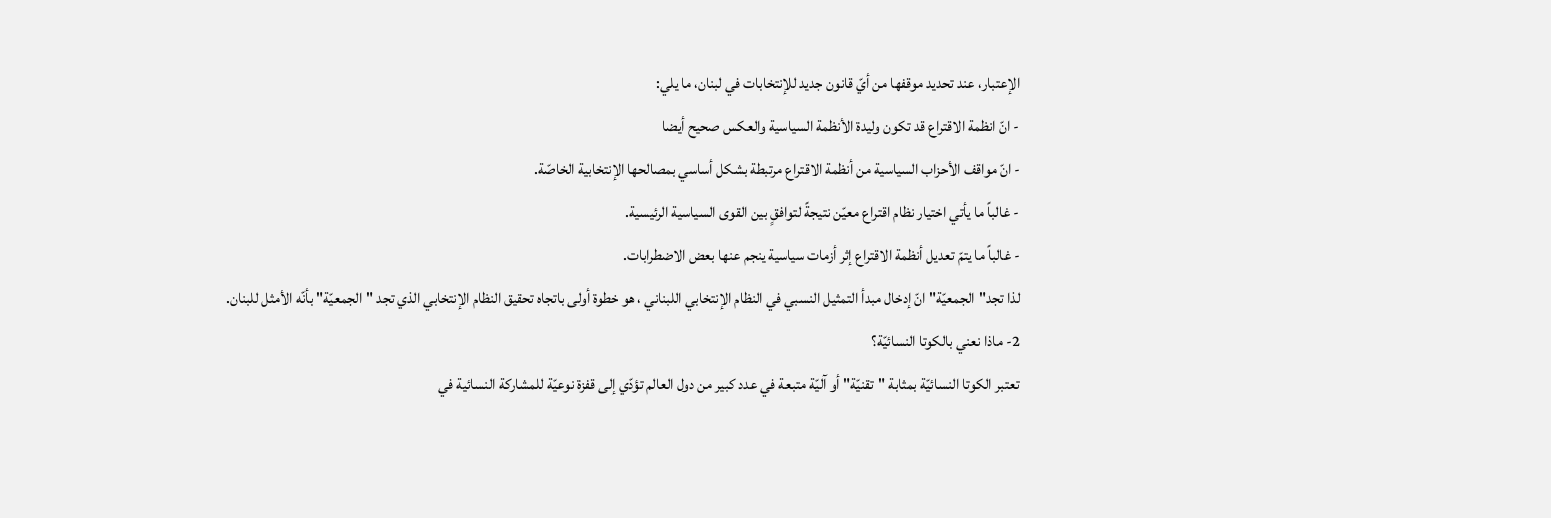الإعتبار، عند تحديد موقفها من أيّ قانون جديد للإنتخابات في لبنان، ما يلي:
- انّ انظمة الاقتراع قد تكون وليدة الأنظمة السياسية والعكس صحيح أيضا
- انّ مواقف الأحزاب السياسية من أنظمة الاقتراع مرتبطة بشكل أساسي بمصالحها الإنتخابية الخاصّة.
- غالباً ما يأتي اختيار نظام اقتراع معيّن نتيجةً لتوافقٍ بين القوى السياسية الرئيسية.
- غالباً ما يتمّ تعديل أنظمة الاقتراع إثر أزمات سياسية ينجم عنها بعض الاضطرابات.
لذا تجد"الجمعيّة" انّ إدخال مبدأ التمثيل النسبي في النظام الإنتخابي اللبناني ، هو خطوة أولى باتجاه تحقيق النظام الإنتخابي الذي تجد "الجمعيّة" بأنّه الأمثل للبنان.
2- ماذا نعني بالكوتا النسائيّة؟
تعتبر الكوتا النسائيّة بمثابة "تقنيّة" أو آليّة متبعة في عدد كبير من دول العالم تؤدّي إلى قفزة نوعيّة للمشاركة النسائية في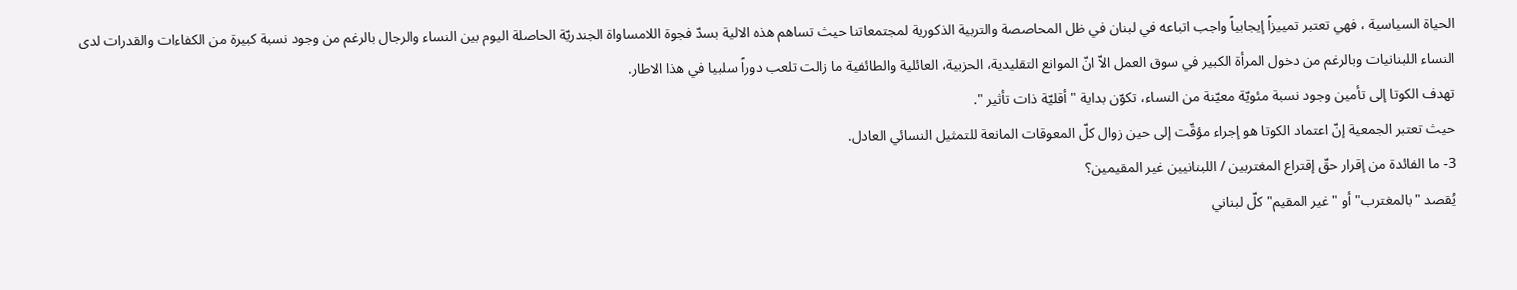الحياة السياسية ، فهي تعتبر تمييزاً إيجابياً واجب اتباعه في لبنان في ظل المحاصصة والتربية الذكورية لمجتمعاتنا حيث تساهم هذه الالية بسدّ فجوة اللامساواة الجندريّة الحاصلة اليوم بين النساء والرجال بالرغم من وجود نسبة كبيرة من الكفاءات والقدرات لدى النساء اللبنانيات وبالرغم من دخول المرأة الكبير في سوق العمل الاّ انّ الموانع التقليدية، الحزبية، العائلية والطائفية ما زالت تلعب دوراً سلبيا في هذا الاطار.
تهدف الكوتا إلى تأمين وجود نسبة مئويّة معيّنة من النساء، تكوّن بداية " أقليّة ذات تأثير ".
حيث تعتبر الجمعية إنّ اعتماد الكوتا هو إجراء مؤقّت إلى حين زوال كلّ المعوقات المانعة للتمثيل النسائي العادل.
3- ما الفائدة من إقرار حقّ إقتراع المغتربين / اللبنانيين غير المقيمين؟
يُقصد "بالمغترب" أو "غير المقيم" كلّ لبناني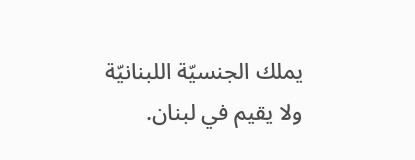يملك الجنسيّة اللبنانيّة ولا يقيم في لبنان.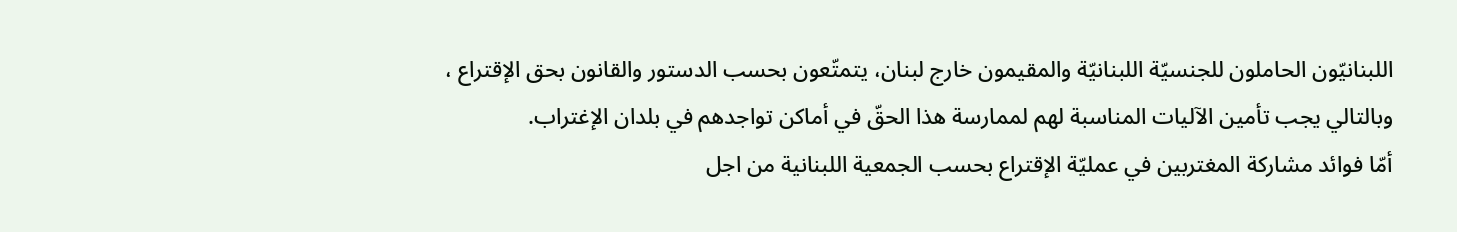اللبنانيّون الحاملون للجنسيّة اللبنانيّة والمقيمون خارج لبنان، يتمتّعون بحسب الدستور والقانون بحق الإقتراع ، وبالتالي يجب تأمين الآليات المناسبة لهم لممارسة هذا الحقّ في أماكن تواجدهم في بلدان الإغتراب.
أمّا فوائد مشاركة المغتربين في عمليّة الإقتراع بحسب الجمعية اللبنانية من اجل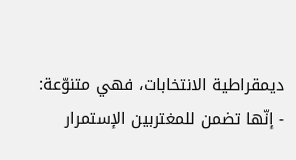ديمقراطية الانتخابات، فهي متنوّعة:
- إنّها تضمن للمغتربين الإستمرار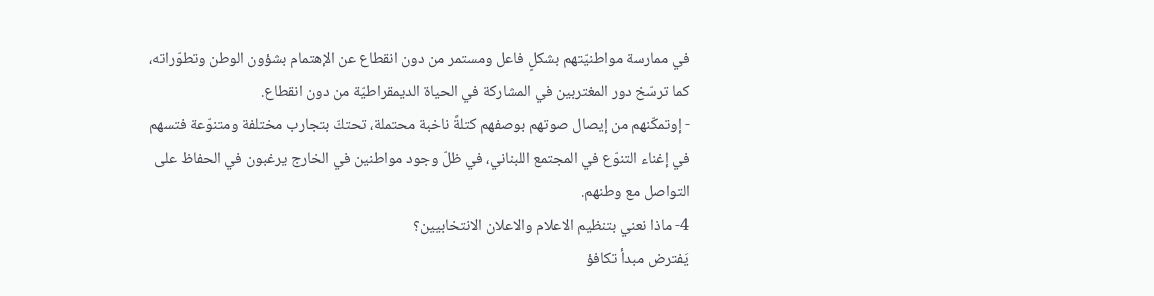في ممارسة مواطنيّتهم بشكلٍ فاعل ومستمر من دون انقطاع عن الإهتمام بشؤون الوطن وتطوّراته، كما ترسّخ دور المغتربين في المشاركة في الحياة الديمقراطيّة من دون انقطاع.
- إوتمكّنهم من إيصال صوتهم بوصفهم كتلةً ناخبة محتملة، تحتكّ بتجارب مختلفة ومتنوّعة فتسهم في إغناء التنوّع في المجتمع اللبناني، في ظلّ وجود مواطنين في الخارج يرغبون في الحفاظ على التواصل مع وطنهم.
4- ماذا نعني بتنظيم الاعلام والاعلان الانتخابيين؟
يَفترض مبدأ تكافؤ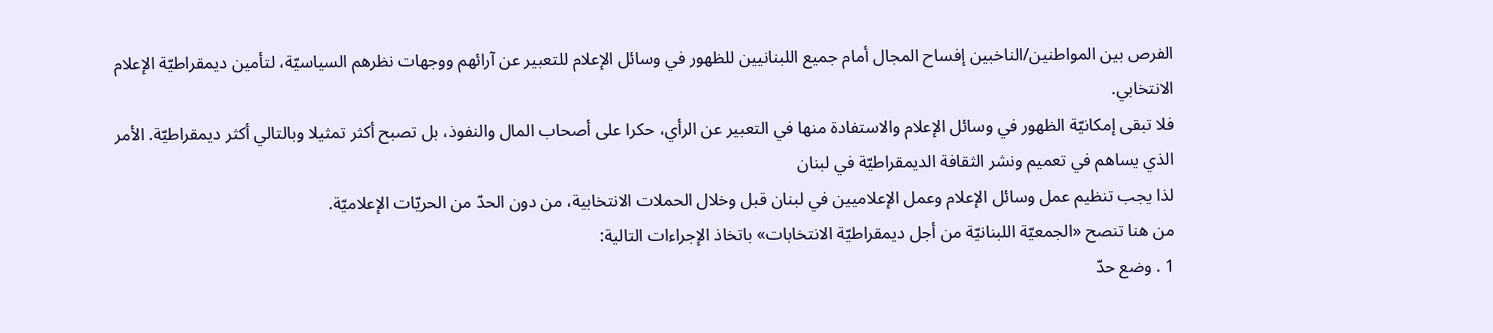الفرص بين المواطنين/الناخبين إفساح المجال أمام جميع اللبنانيين للظهور في وسائل الإعلام للتعبير عن آرائهم ووجهات نظرهم السياسيّة، لتأمين ديمقراطيّة الإعلام الانتخابي.
فلا تبقى إمكانيّة الظهور في وسائل الإعلام والاستفادة منها في التعبير عن الرأي، حكرا على أصحاب المال والنفوذ، بل تصبح أكثر تمثيلا وبالتالي أكثر ديمقراطيّة. الأمر الذي يساهم في تعميم ونشر الثقافة الديمقراطيّة في لبنان
لذا يجب تنظيم عمل وسائل الإعلام وعمل الإعلاميين في لبنان قبل وخلال الحملات الانتخابية، من دون الحدّ من الحريّات الإعلاميّة.
من هنا تنصح «الجمعيّة اللبنانيّة من أجل ديمقراطيّة الانتخابات» باتخاذ الإجراءات التالية:
1 . وضع حدّ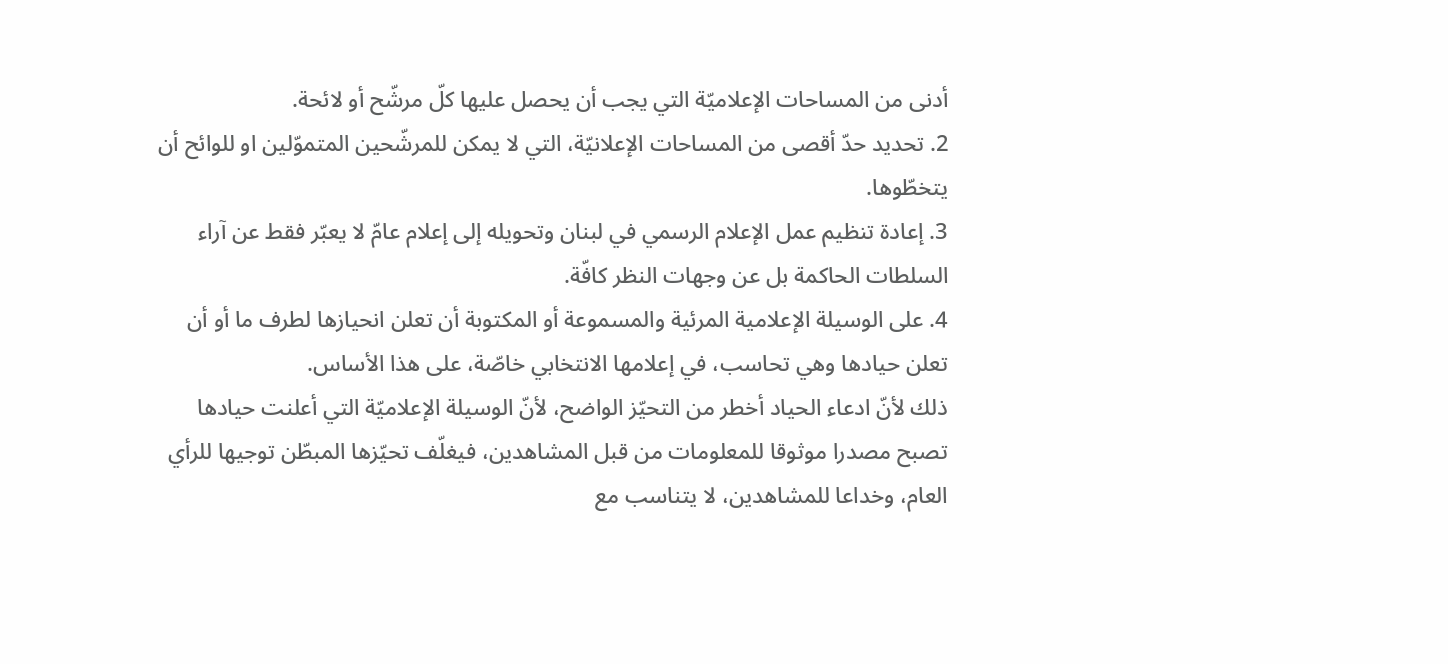أدنى من المساحات الإعلاميّة التي يجب أن يحصل عليها كلّ مرشّح أو لائحة.
2. تحديد حدّ أقصى من المساحات الإعلانيّة، التي لا يمكن للمرشّحين المتموّلين او للوائح أن يتخطّوها.
3. إعادة تنظيم عمل الإعلام الرسمي في لبنان وتحويله إلى إعلام عامّ لا يعبّر فقط عن آراء السلطات الحاكمة بل عن وجهات النظر كافّة.
4. على الوسيلة الإعلامية المرئية والمسموعة أو المكتوبة أن تعلن انحيازها لطرف ما أو أن تعلن حيادها وهي تحاسب، في إعلامها الانتخابي خاصّة، على هذا الأساس.
ذلك لأنّ ادعاء الحياد أخطر من التحيّز الواضح، لأنّ الوسيلة الإعلاميّة التي أعلنت حيادها تصبح مصدرا موثوقا للمعلومات من قبل المشاهدين، فيغلّف تحيّزها المبطّن توجيها للرأي العام، وخداعا للمشاهدين، لا يتناسب مع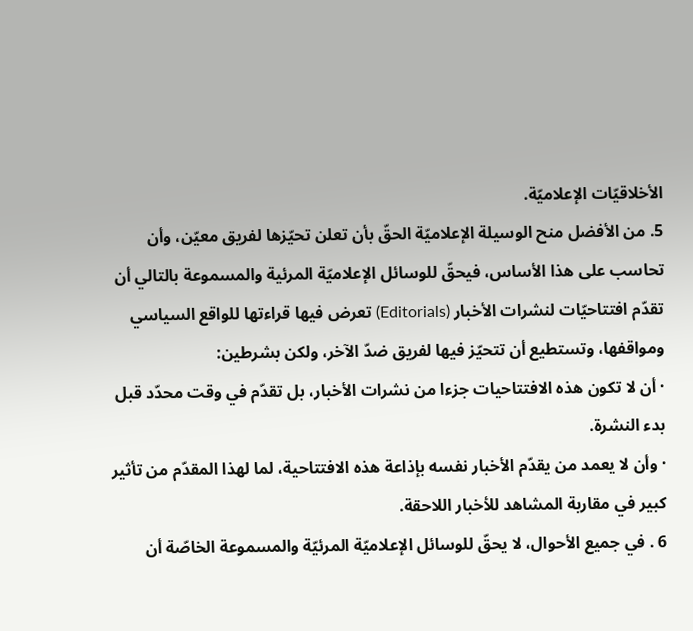الأخلاقيّات الإعلاميّة.
5. من الأفضل منح الوسيلة الإعلاميّة الحقّ بأن تعلن تحيّزها لفريق معيّن، وأن تحاسب على هذا الأساس، فيحقّ للوسائل الإعلاميّة المرئية والمسموعة بالتالي أن تقدّم افتتاحيّات لنشرات الأخبار (Editorials) تعرض فيها قراءتها للواقع السياسي ومواقفها، وتستطيع أن تتحيّز فيها لفريق ضدّ الآخر، ولكن بشرطين:
· أن لا تكون هذه الافتتاحيات جزءا من نشرات الأخبار، بل تقدّم في وقت محدّد قبل بدء النشرة.
· وأن لا يعمد من يقدّم الأخبار نفسه بإذاعة هذه الافتتاحية، لما لهذا المقدّم من تأثير كبير في مقاربة المشاهد للأخبار اللاحقة.
6 . في جميع الأحوال، لا يحقّ للوسائل الإعلاميّة المرئيّة والمسموعة الخاصّة أن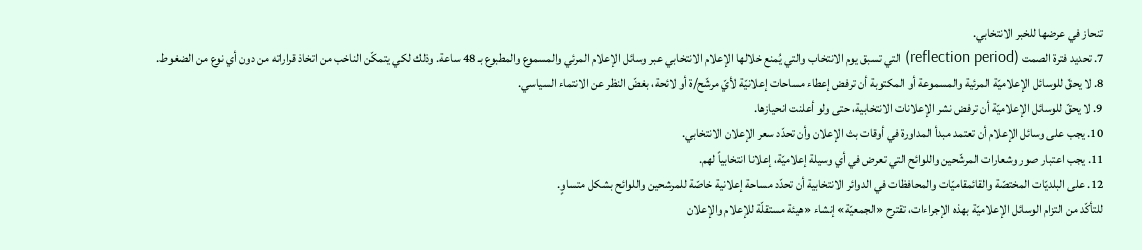تنحاز في عرضها للخبر الانتخابي.
7. تحديد فترة الصمت (reflection period) التي تسبق يوم الانتخاب والتي يُمنع خلالها الإعلام الانتخابي عبر وسائل الإعلام المرئي والمسموع والمطبوع بـ 48 ساعة. وذلك لكي يتمكّن الناخب من اتخاذ قراراته من دون أي نوع من الضغوط.
8. لا يحقّ للوسائل الإعلاميّة المرئية والمسموعة أو المكتوبة أن ترفض إعطاء مساحات إعلانيّة لأيّ مرشّح/ة أو لائحة، بغضّ النظر عن الانتماء السياسي.
9. لا يحقّ للوسائل الإعلاميّة أن ترفض نشر الإعلانات الانتخابية، حتى ولو أعلنت انحيازها.
10. يجب على وسائل الإعلام أن تعتمد مبدأ المداورة في أوقات بث الإعلان وأن تحدّد سعر الإعلان الانتخابي.
11. يجب اعتبار صور وشعارات المرشّحين واللوائح التي تعرض في أي وسيلة إعلاميّة، إعلانا انتخابياً لهم.
12. على البلديّات المختصّة والقائمقاميّات والمحافظات في الدوائر الانتخابية أن تحدّد مساحة إعلانية خاصّة للمرشحين واللوائح بشكل متساوٍ.
للتأكّد من التزام الوسائل الإعلاميّة بهذه الإجراءات، تقترح «الجمعيّة» إنشاء «هيئة مستقلّة للإعلام والإعلان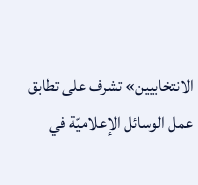الانتخابيين» تشرف على تطابق عمل الوسائل الإعلاميّة في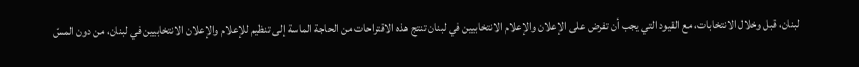لبنان، قبل وخلال الانتخابات، مع القيود التي يجب أن تفرض على الإعلان والإعلام الانتخابيين في لبنان تنتج هذه الاقتراحات من الحاجة الماسة إلى تنظيم للإعلام والإعلان الانتخابيين في لبنان، من دون المسّ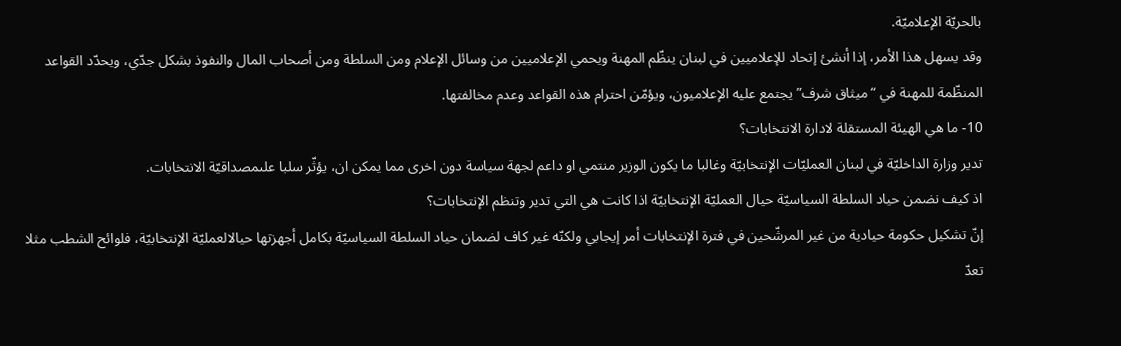بالحريّة الإعلاميّة.
وقد يسهل هذا الأمر، إذا أنشئ إتحاد للإعلاميين في لبنان ينظّم المهنة ويحمي الإعلاميين من وسائل الإعلام ومن السلطة ومن أصحاب المال والنفوذ بشكل جدّي، ويحدّد القواعد المنظّمة للمهنة في “ميثاق شرف” يجتمع عليه الإعلاميون، ويؤمّن احترام هذه القواعد وعدم مخالفتها.
10- ما هي الهيئة المستقلة لادارة الانتخابات؟
تدير وزارة الداخليّة في لبنان العمليّات الإنتخابيّة وغالبا ما يكون الوزير منتمي او داعم لجهة سياسة دون اخرى مما يمكن ان، يؤثّر سلبا علىمصداقيّة الانتخابات.
اذ كيف نضمن حياد السلطة السياسيّة حيال العمليّة الإنتخابيّة اذا كانت هي التي تدير وتنظم الإنتخابات؟
إنّ تشكيل حكومة حيادية من غير المرشّحين في فترة الإنتخابات أمر إيجابي ولكنّه غير كاف لضمان حياد السلطة السياسيّة بكامل أجهزتها حيالالعمليّة الإنتخابيّة، فلوائح الشطب مثلا تعدّ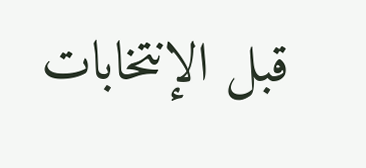قبل الإنتخابات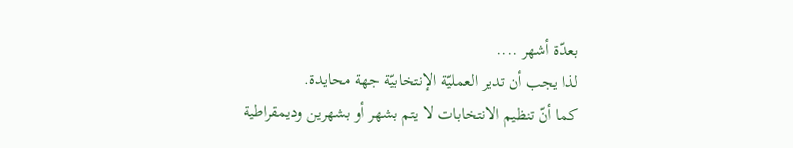بعدّة أشهر ....
لذا يجب أن تدير العمليّة الإنتخابيّة جهة محايدة.
كما أنّ تنظيم الانتخابات لا يتم بشهر أو بشهرين وديمقراطية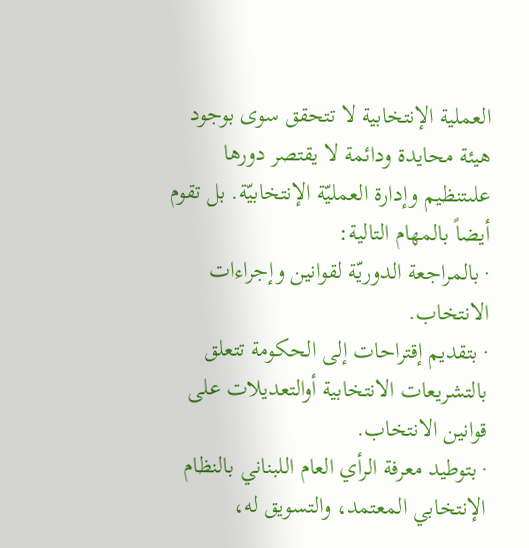العملية الإنتخابية لا تتحقق سوى بوجود هيئة محايدة ودائمة لا يقتصر دورها علىتنظيم وإدارة العمليّة الإنتخابيّة. بل تقوم أيضاً بالمهام التالية:
· بالمراجعة الدوريّة لقوانين وإجراءات الانتخاب.
· بتقديم إقتراحات إلى الحكومة تتعلق بالتشريعات الانتخابية أوالتعديلات على قوانين الانتخاب.
· بتوطيد معرفة الرأي العام اللبناني بالنظام الإنتخابي المعتمد، والتسويق له،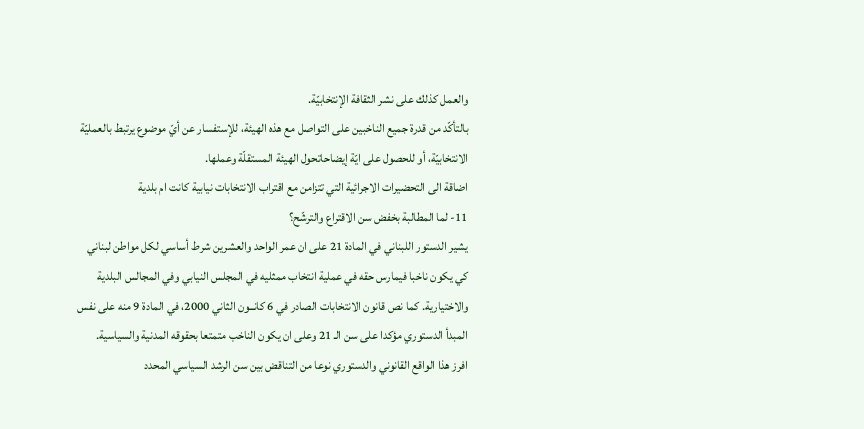والعمل كذلك على نشر الثقافة الإنتخابيّة.
بالتأكّد من قدرة جميع الناخبين على التواصل مع هذه الهيئة، للإستفسار عن أيّ موضوع يرتبط بالعمليّة الانتخابيّة، أو للحصول على ايّة إيضاحاتحول الهيئة المستقلّة وعملها.
اضاقة الى التحضيرات الاجرائية التي تتزامن مع اقتراب الانتخابات نيابية كانت ام بلدية
11- لما المطالبة بخفض سن الاقتراع والترشّح؟
يشير الدستور اللبناني في المادة 21 على ان عمر الواحد والعشرين شرط أساسي لكل مواطن لبناني كي يكون ناخبا فيمارس حقه في عملية انتخاب ممثليه في المجلس النيابي وفي المجالس البلدية والاختيارية. كما نص قانون الانتخابات الصادر في 6 كانــون الثاني 2000، في المادة 9 منه على نفس المبدأ الدستوري مؤكدا على سن الـ 21 وعلى ان يكون الناخب متمتعا بحقوقه المدنية والسياسية.
افرز هذا الواقع القانوني والدستوري نوعا من التناقض بين سن الرشد السياسي المحدد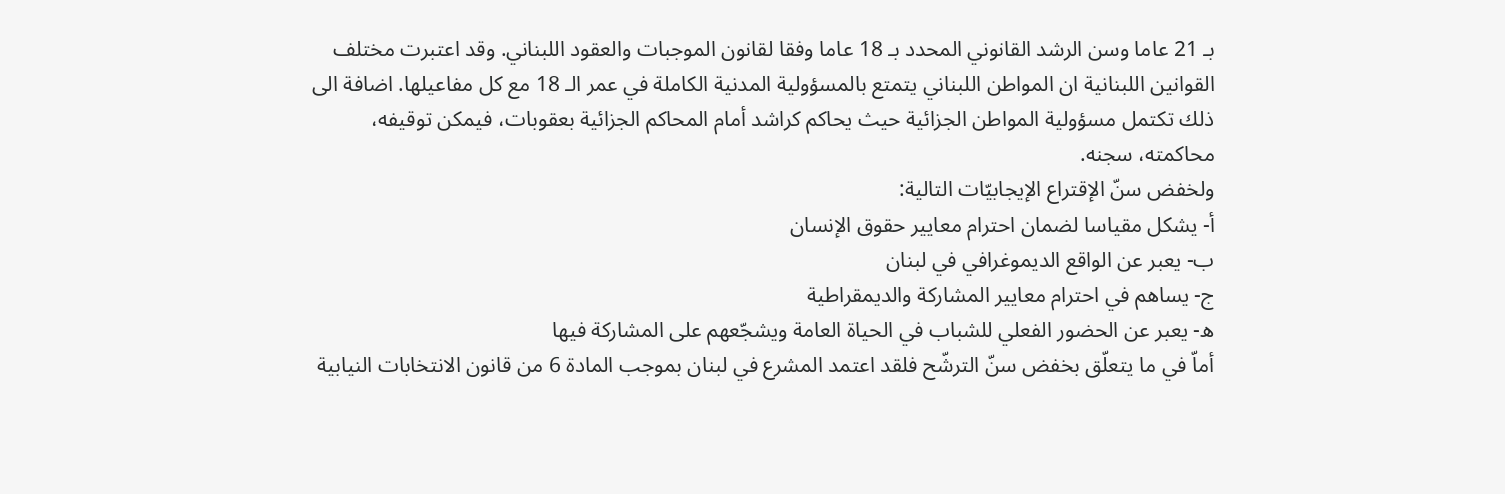بـ 21 عاما وسن الرشد القانوني المحدد بـ 18 عاما وفقا لقانون الموجبات والعقود اللبناني. وقد اعتبرت مختلف القوانين اللبنانية ان المواطن اللبناني يتمتع بالمسؤولية المدنية الكاملة في عمر الـ 18 مع كل مفاعيلها. اضافة الى ذلك تكتمل مسؤولية المواطن الجزائية حيث يحاكم كراشد أمام المحاكم الجزائية بعقوبات، فيمكن توقيفه، محاكمته، سجنه.
ولخفض سنّ الإقتراع الإيجابيّات التالية:
أ- يشكل مقياسا لضمان احترام معايير حقوق الإنسان
ب- يعبر عن الواقع الديموغرافي في لبنان
ج- يساهم في احترام معايير المشاركة والديمقراطية
ه- يعبر عن الحضور الفعلي للشباب في الحياة العامة ويشجّعهم على المشاركة فيها
أماّ في ما يتعلّق بخفض سنّ الترشّح فلقد اعتمد المشرع في لبنان بموجب المادة 6 من قانون الانتخابات النيابية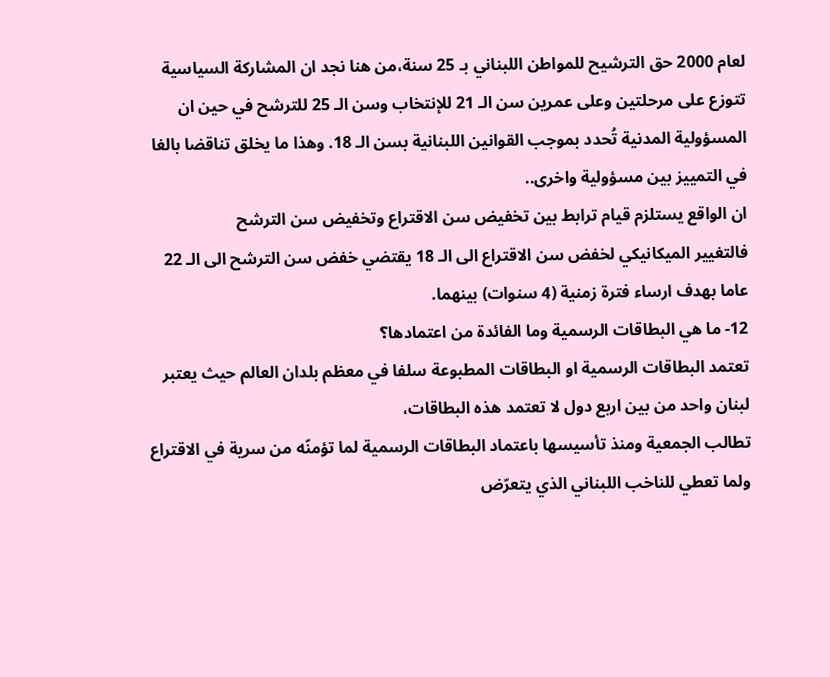لعام 2000 حق الترشيح للمواطن اللبناني بـ 25 سنة،من هنا نجد ان المشاركة السياسية تتوزع على مرحلتين وعلى عمرين سن الـ 21 للإنتخاب وسن الـ 25 للترشح في حين ان المسؤولية المدنية تُحدد بموجب القوانين اللبنانية بسن الـ 18. وهذا ما يخلق تناقضا بالغا في التمييز بين مسؤولية واخرى..
ان الواقع يستلزم قيام ترابط بين تخفيض سن الاقتراع وتخفيض سن الترشح
فالتغيير الميكانيكي لخفض سن الاقتراع الى الـ 18 يقتضي خفض سن الترشح الى الـ 22 عاما بهدف ارساء فترة زمنية (4 سنوات) بينهما.
12- ما هي البطاقات الرسمية وما الفائدة من اعتمادها؟
تعتمد البطاقات الرسمية او البطاقات المطبوعة سلفا في معظم بلدان العالم حيث يعتبر لبنان واحد من بين اربع دول لا تعتمد هذه البطاقات،
تطالب الجمعية ومنذ تأسيسها باعتماد البطاقات الرسمية لما تؤمنّه من سرية في الاقتراع ولما تعطي للناخب اللبناني الذي يتعرّض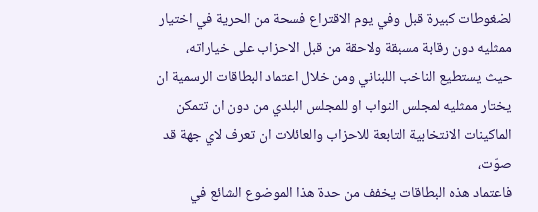لضغوطات كبيرة قبل وفي يوم الاقتراع فسحة من الحرية في اختيار ممثليه دون رقابة مسبقة ولاحقة من قبل الاحزاب على خياراته،
حيث يستطيع الناخب اللبناني ومن خلال اعتماد البطاقات الرسمية ان يختار ممثليه لمجلس النواب او للمجلس البلدي من دون ان تتمكن الماكينات الانتخابية التابعة للاحزاب والعائلات ان تعرف لاي جهة قد صوّت،
فاعتماد هذه البطاقات يخفف من حدة هذا الموضوع الشائع في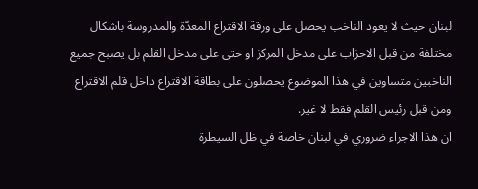لبنان حيث لا يعود الناخب يحصل على ورقة الاقتراع المعدّة والمدروسة باشكال مختلفة من قبل الاحزاب على مدخل المركز او حتى على مدخل القلم بل يصبح جميع الناخبين متساوين في هذا الموضوع يحصلون على بطاقة الاقتراع داخل قلم الاقتراع ومن قبل رئيس القلم فقط لا غير.
ان هذا الاجراء ضروري في لبنان خاصة في ظل السيطرة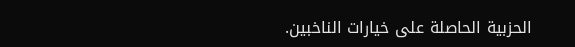الحزبية الحاصلة على خيارات الناخبين.